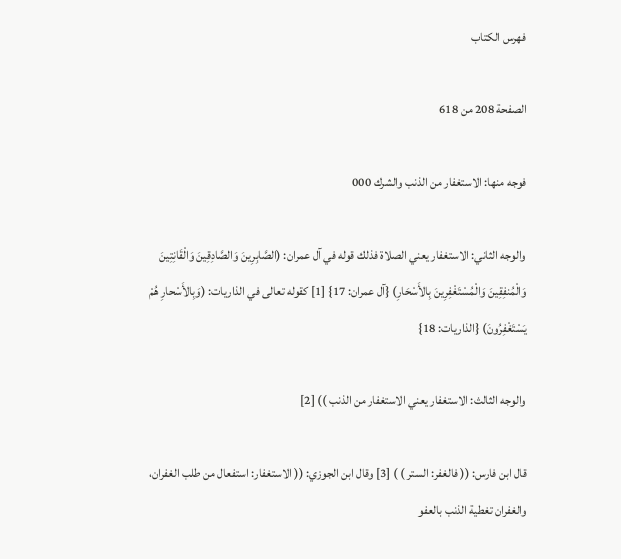فهرس الكتاب

الصفحة 208 من 618

فوجه منها: الاستغفار من الذنب والشرك 000

والوجه الثاني: الاستغفار يعني الصلاة فذلك قوله في آل عمران: (الصَّابِرِينَ وَالصَّادِقِينَ وَالْقَانِتِينَ وَالْمُنفِقِينَ وَالْمُسْتَغْفِرِينَ بِالأَسْحَارِ) {آل عمران: 17} [1] كقوله تعالى في الذاريات: (وَبِالأَسْحارِ هُمْ يَسْتَغْفِرُونَ) {الذاريات: 18}

والوجه الثالث: الاستغفار يعني الاستغفار من الذنب )) [2]

قال ابن فارس: (( فالغفر: الستر ) ) [3] وقال ابن الجوزي: (( الاستغفار: استفعال من طلب الغفران، والغفران تغطية الذنب بالعفو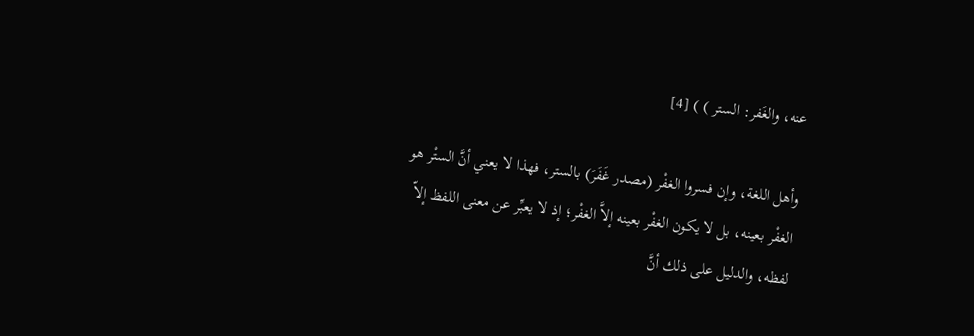عنه، والغَفر: الستر ) ) [4]

وأهل اللغة، وإن فسروا الغفْر (مصدر غَفَرَ) بالستر، فهذا لا يعني أنَّ الستْر هو الغفْر بعينه، بل لا يكون الغفْر بعينه إلاَّ الغفْر؛ إذ لا يعبِّر عن معنى اللفظ إلاّ لفظه، والدليل على ذلك أنَّ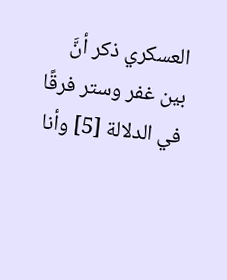العسكري ذكر أنَّ بين غفر وستر فرقًا في الدلالة [5] وأنا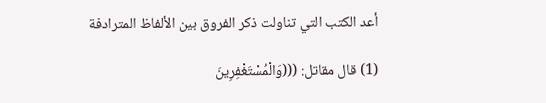أعد الكتب التي تناولت ذكر الفروق بين الألفاظ المترادفة

(1) قال مقاتل: (((وَالْمُسْتَغْفِرِينَ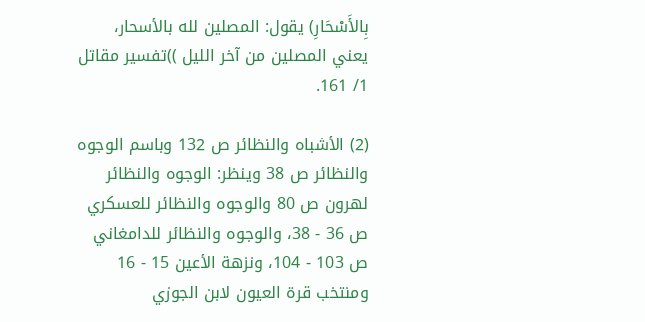بِالأَسْحَارِ) يقول: المصلين لله بالأسحار، يعني المصلين من آخر الليل ))تفسير مقاتل 1/ 161.

(2) الأشباه والنظائر ص 132 وباسم الوجوه والنظائر ص 38 وينظر: الوجوه والنظائر لهرون ص 80 والوجوه والنظائر للعسكري ص 36 - 38، والوجوه والنظائر للدامغاني ص 103 - 104، ونزهة الأعين 15 - 16 ومنتخب قرة العيون لابن الجوزي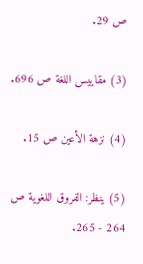ص 29.

(3) مقاييس اللغة ص 696.

(4) نزهة الأعين ص 15.

(5) ينظر: الفروق اللغوية ص 264 - 265.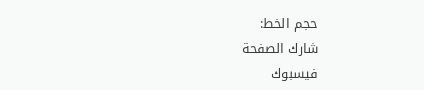حجم الخط:
شارك الصفحة
فيسبوك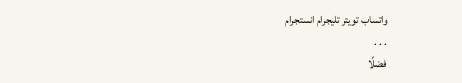واتساب تويتر تليجرام انستجرام
. . .
فضلًا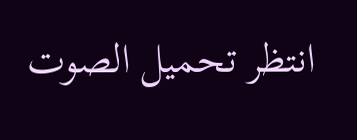انتظر تحميل الصوت